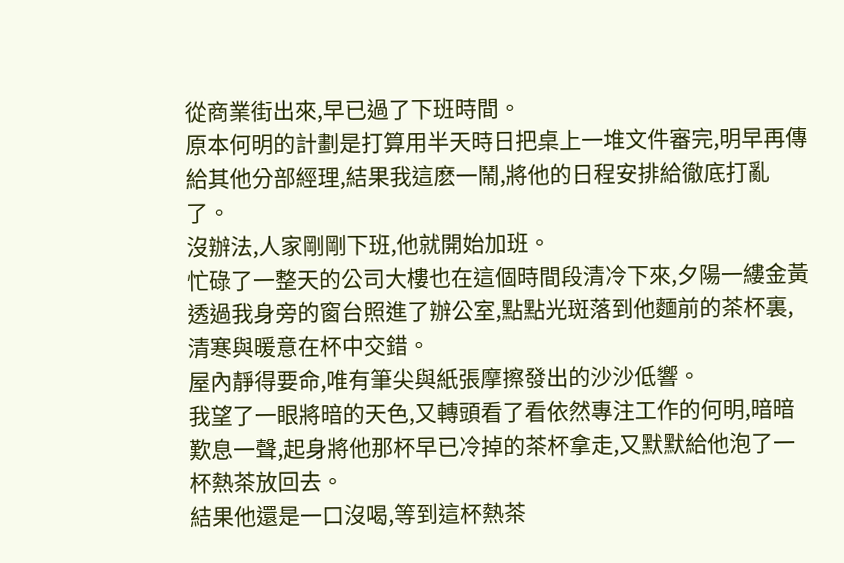從商業街出來,早已過了下班時間。
原本何明的計劃是打算用半天時日把桌上一堆文件審完,明早再傳給其他分部經理,結果我這麽一鬧,將他的日程安排給徹底打亂了。
沒辦法,人家剛剛下班,他就開始加班。
忙碌了一整天的公司大樓也在這個時間段清冷下來,夕陽一縷金黃透過我身旁的窗台照進了辦公室,點點光斑落到他麵前的茶杯裏,清寒與暖意在杯中交錯。
屋內靜得要命,唯有筆尖與紙張摩擦發出的沙沙低響。
我望了一眼將暗的天色,又轉頭看了看依然專注工作的何明,暗暗歎息一聲,起身將他那杯早已冷掉的茶杯拿走,又默默給他泡了一杯熱茶放回去。
結果他還是一口沒喝,等到這杯熱茶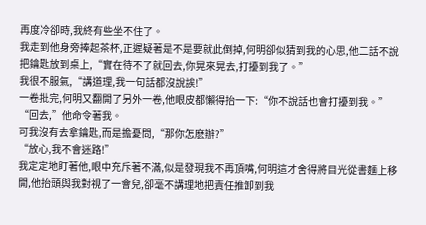再度冷卻時,我終有些坐不住了。
我走到他身旁捧起茶杯,正遲疑著是不是要就此倒掉,何明卻似猜到我的心思,他二話不說把鑰匙放到桌上,“實在待不了就回去,你晃來晃去,打擾到我了。”
我很不服氣,“講道理,我一句話都沒說誒!”
一卷批完,何明又翻開了另外一卷,他眼皮都懶得抬一下:“你不說話也會打擾到我。”
“回去,”他命令著我。
可我沒有去拿鑰匙,而是擔憂問,“那你怎麽辦?”
“放心,我不會迷路!”
我定定地盯著他,眼中充斥著不滿,似是發現我不再頂嘴,何明這才舍得將目光從書麵上移開,他抬頭與我對視了一會兒,卻毫不講理地把責任推卸到我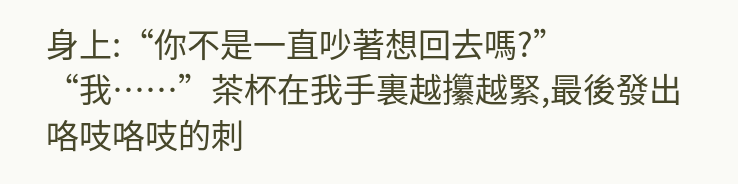身上:“你不是一直吵著想回去嗎?”
“我……”茶杯在我手裏越攥越緊,最後發出咯吱咯吱的刺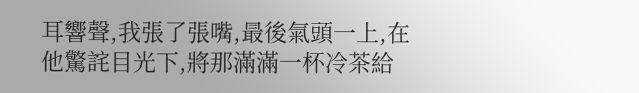耳響聲,我張了張嘴,最後氣頭一上,在他驚詫目光下,將那滿滿一杯冷茶給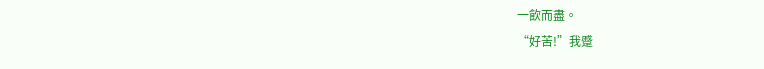一飲而盡。
“好苦!”我蹙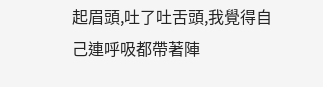起眉頭,吐了吐舌頭,我覺得自己連呼吸都帶著陣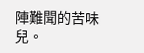陣難聞的苦味兒。